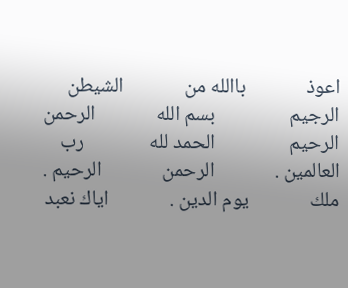اعوذ             باالله من             الشيطن             الرجيم                بسم الله             الرحمن             الرحيم                الحمد لله              رب             العالمين .             الرحمن             الرحيم . ملك             يوم الدين .             اياك نعبد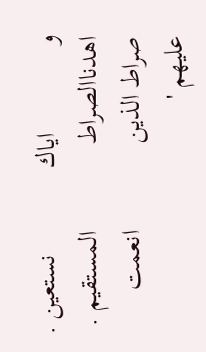و             اياك             نستعين .             اهدناالصراط             المستقيم .             صراط الذين             انعمت             عليهم '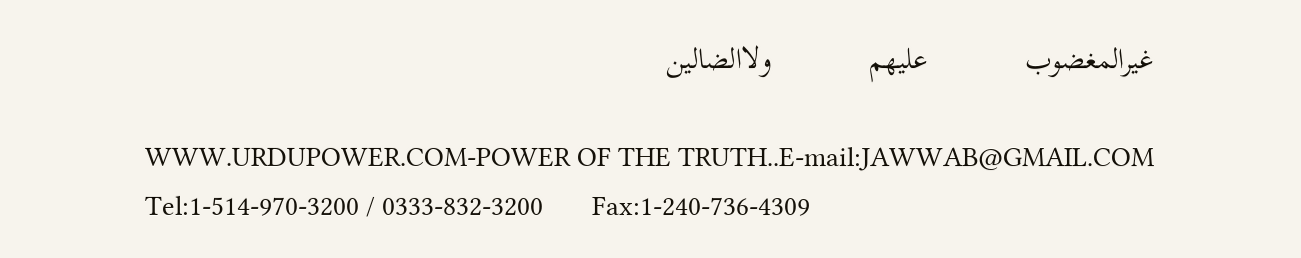غيرالمغضوب             عليهم             ولاالضالين

WWW.URDUPOWER.COM-POWER OF THE TRUTH..E-mail:JAWWAB@GMAIL.COM     Tel:1-514-970-3200 / 0333-832-3200       Fax:1-240-736-4309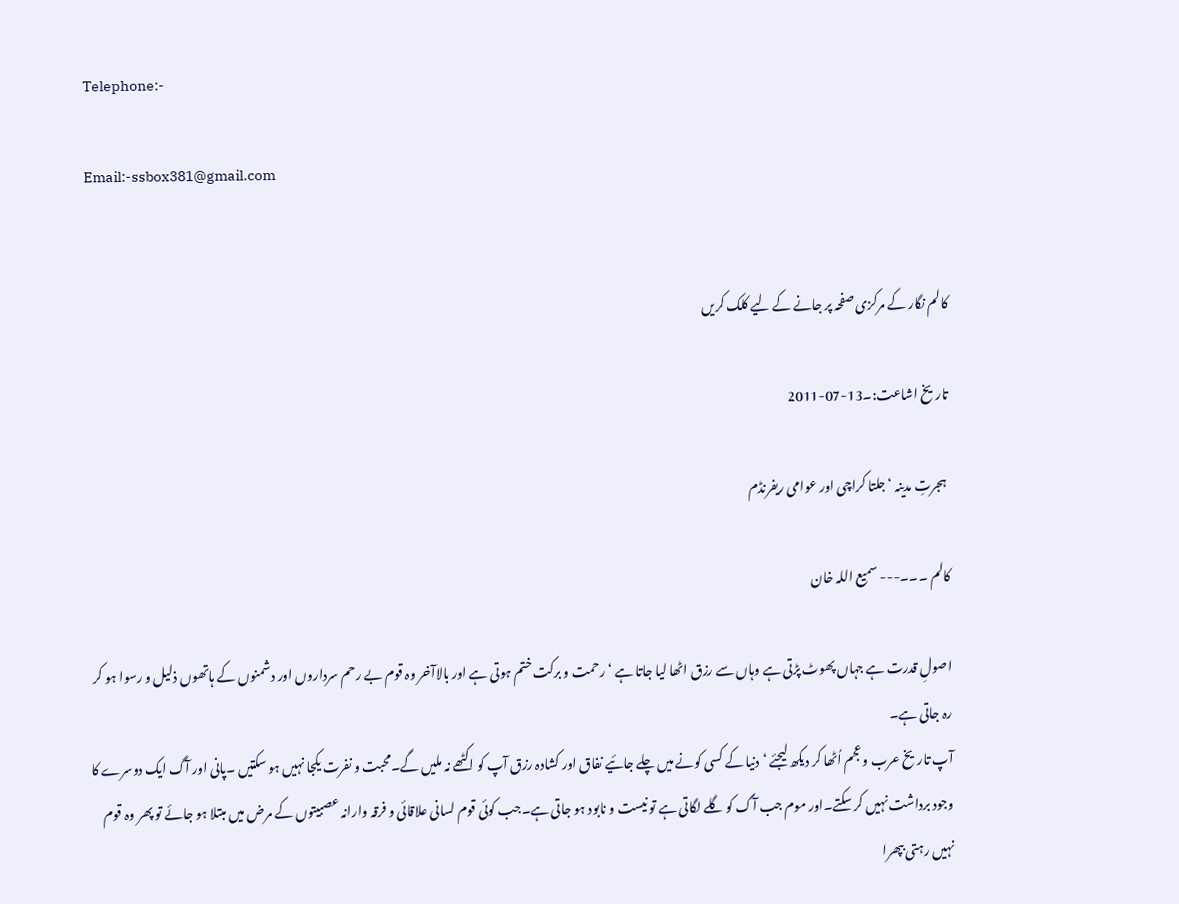Telephone:-

Email:-ssbox381@gmail.com


کالم نگار کے مرکزی صفحہ پر جانے کے لیے کلک کریں

تاریخ اشاعت:۔13-07-2011

 ہجرتِ مدینہ ‘جلتا کراچی اور عوامی ریفرنڈم

کالم ۔۔۔--- سمیع اللہ خان

اصولِ قدرت ہے جہاں پھوٹ پڑتی ہے وہاں سے رزق اٹھا لیا جاتا ہے ‘رحمت و برکت ختم ہوتی ہے اور بالاآخر وہ قوم بے رحم سرداروں اور دشمنوں کے ہاتھوں ذلیل و رسوا ہو کر رہ جاتی ہے۔
آپ تاریخ عرب و عجم اُٹھا کر دیکھ لیجئے ‘دنیا کے کسی کونے میں چلے جائیے نفاق اور کشادہ رزق آپ کو اکٹھے نہ ملیں گے۔محبت و نفرت یکجا نہیں ہو سکتیں ۔پانی اور آگ ایک دوسرے کا وجود برداشت نہیں کر سکتے۔اور موم جب آگ کو گلے لگاتی ہے تو نیست و نابود ہو جاتی ہے۔جب کوئی قوم لسانی علاقائی و فرقہ وارانہ عصبیتوں کے مرض میں مبتلا ہو جائے تو پھر وہ قوم نہیں رہتی بپھرا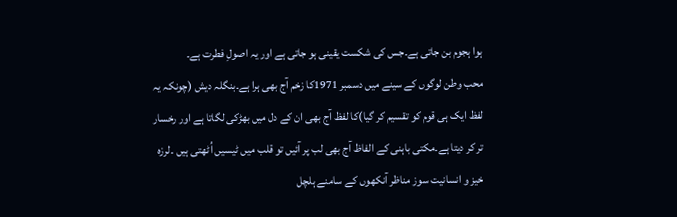ہوا ہجوم بن جاتی ہے۔جس کی شکست یقینی ہو جاتی ہے اور یہ اصولِ فطرت ہے۔
محب وطن لوگوں کے سینے میں دسمبر 1971کا زخم آج بھی ہرا ہے۔بنگلہ دیش (چونکہ یہ لفظ ایک ہی قوم کو تقسیم کر گیا)کا لفظ آج بھی ان کے دل میں بھڑکی لگاتا ہے اور رخسار تر کر دیتا ہے۔مکتی باہنی کے الفاظ آج بھی لب پر آئیں تو قلب میں ٹیسیں اُٹھتی ہیں ۔لرزہ خیز و انسانیت سوز مناظر آنکھوں کے سامنے ہلچل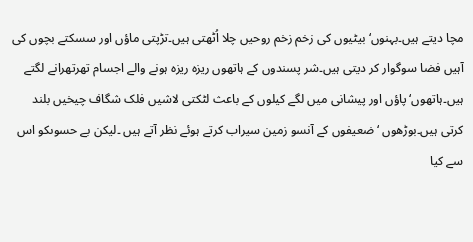مچا دیتے ہیں۔بہنوں‘بیٹیوں کی زخم زخم روحیں چلا اُٹھتی ہیں۔تڑپتی ماؤں اور سسکتے بچوں کی آہیں فضا سوگوار کر دیتی ہیں۔شر پسندوں کے ہاتھوں ریزہ ریزہ ہونے والے اجسام تھرتھرانے لگتے ہیں۔ہاتھوں‘پاؤں اور پیشانی میں لگے کیلوں کے باعث لٹکتی لاشیں فلک شگاف چیخیں بلند کرتی ہیں۔بوڑھوں ‘ضعیفوں کے آنسو زمین سیراب کرتے ہوئے نظر آتے ہیں ۔لیکن بے حسوںکو اس سے کیا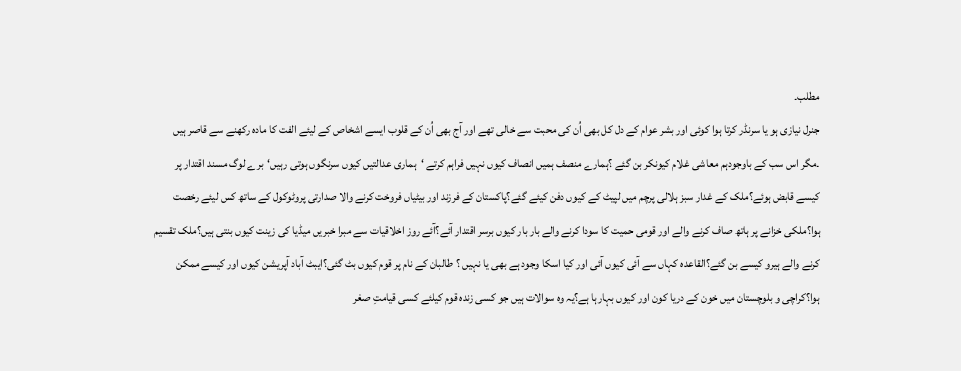مطلب۔
جنرل نیازی ہو یا سرنڈر کرتا ہوا کوئی اور بشر عوام کے دل کل بھی اُن کی محبت سے خالی تھے اور آج بھی اُن کے قلوب ایسے اشخاص کے لیئے الفت کا مادہ رکھنے سے قاصر ہیں ۔مگر اس سب کے باوجودہم معاشی غلام کیونکر بن گئے ؟ہمارے منصف ہمیں انصاف کیوں نہیں فراہم کرتے ‘ہماری عدالتیں کیوں سرنگوں ہوتی رہیں‘برے لوگ مسند اقتدار پر کیسے قابض ہوئے؟ملک کے غدار سبز ہلالی پرچم میں لپیٹ کے کیوں دفن کیئے گئے؟پاکستان کے فرزند اور بیٹیاں فروخت کرنے والا صدارتی پروٹوکول کے ساتھ کس لیئے رخصت ہوا؟ملکی خزانے پر ہاتھ صاف کرنے والے اور قومی حمیت کا سودا کرنے والے بار بار کیوں برسر اقتدار آئے؟آئے روز اخلاقیات سے مبرا خبریں میڈیا کی زینت کیوں بنتی ہیں؟ملک تقسیم کرنے والے ہیرو کیسے بن گئے؟القاعدہ کہاں سے آئی کیوں آئی اور کیا اسکا وجود ہے بھی یا نہیں ؟ طالبان کے نام پر قوم کیوں بٹ گئی؟ایبٹ آباد آپریشن کیوں اور کیسے ممکن ہوا؟کراچی و بلوچستان میں خون کے دریا کون اور کیوں بہارہا ہے؟یہ وہ سوالات ہیں جو کسی زندہ قوم کیلئے کسی قیامتِ صغر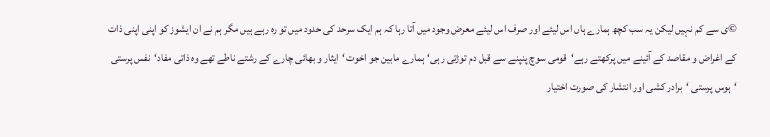©ی سے کم نہیں لیکن یہ سب کچھ ہمارے ہاں اس لیئے اور صرف اس لیئے معرض وجود میں آتا رہا کہ ہم ایک سرحد کی حدود میں تو رہ رہے ہیں مگر ہم نے ان ایشوز کو اپنی اپنی ذات کے اغراض و مقاصد کے آئینے میں پرکھتے رہے‘قومی سوچ پنپنے سے قبل دم توڑتی رہی‘ہمارے مابین جو اخوت ‘ایثار و بھائی چارے کے رشتے ناطے تھے وہ ذاتی مفاد‘نفس پرستی ‘ہوس پرستی ‘برادر کشی اور انتشار کی صورت اختیار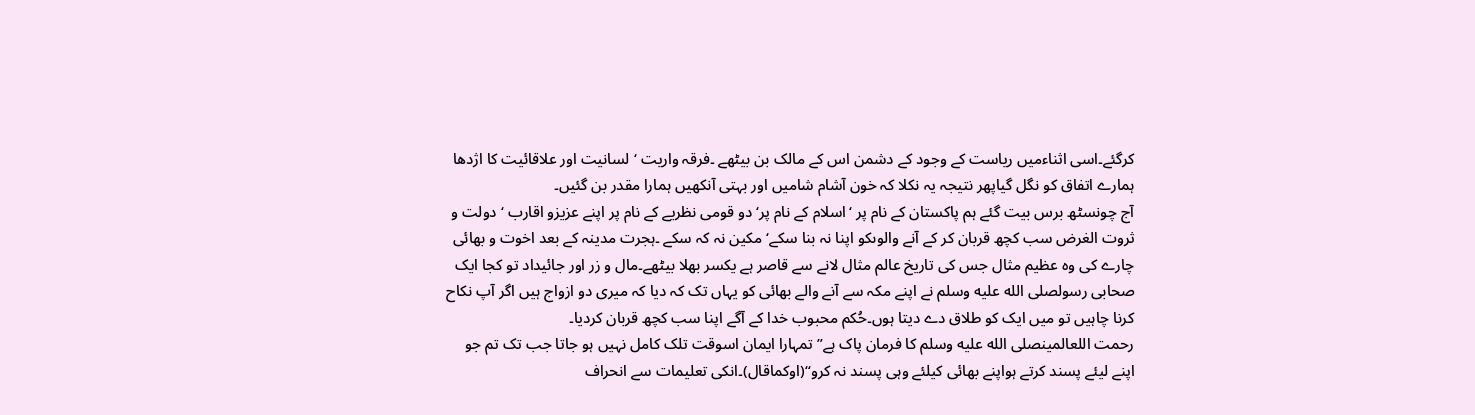کرگئے۔اسی اثناءمیں ریاست کے وجود کے دشمن اس کے مالک بن بیٹھے ۔فرقہ واریت ‘لسانیت اور علاقائیت کا اژدھا ہمارے اتفاق کو نگل گیاپھر نتیجہ یہ نکلا کہ خون آشام شامیں اور بہتی آنکھیں ہمارا مقدر بن گئیں۔
آج چونسٹھ برس بیت گئے ہم پاکستان کے نام پر ‘اسلام کے نام پر‘دو قومی نظریے کے نام پر اپنے عزیزو اقارب ‘دولت و ثروت الغرض سب کچھ قربان کر کے آنے والوںکو اپنا نہ بنا سکے‘مکین نہ کہ سکے ۔ہجرت مدینہ کے بعد اخوت و بھائی چارے کی وہ عظیم مثال جس کی تاریخ عالم مثال لانے سے قاصر ہے یکسر بھلا بیٹھے۔مال و زر اور جائیداد تو کجا ایک صحابی رسولصلى الله عليه وسلم نے اپنے مکہ سے آنے والے بھائی کو یہاں تک کہ دیا کہ میری دو ازواج ہیں اگر آپ نکاح کرنا چاہیں تو میں ایک کو طلاق دے دیتا ہوں۔حُکم محبوب خدا کے آگے اپنا سب کچھ قربان کردیا۔
رحمت اللعالمینصلى الله عليه وسلم کا فرمان پاک ہے”تمہارا ایمان اسوقت تلک کامل نہیں ہو جاتا جب تک تم جو اپنے لیئے پسند کرتے ہواپنے بھائی کیلئے وہی پسند نہ کرو“(اوکماقال)۔انکی تعلیمات سے انحراف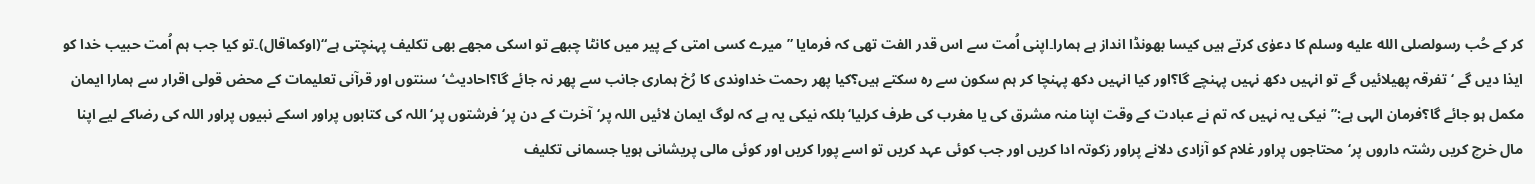کر کے حُب رسولصلى الله عليه وسلم کا دعوٰی کرتے ہیں کیسا بھونڈا انداز ہے ہمارا۔اپنی اُمت سے اس قدر الفت تھی کہ فرمایا ”میرے کسی امتی کے پیر میں کانٹا چبھے تو اسکی مجھے بھی تکلیف پہنچتی ہے“(اوکماقال)۔تو کیا جب ہم اُمت حبیب خدا کو ایذا دیں گے ‘تفرقہ پھیلائیں گے تو انہیں دکھ نہیں پہنچے گا؟اور کیا انہیں دکھ پہنچا کر ہم سکون سے رہ سکتے ہیں؟کیا پھر رحمت خداوندی کا رُخ ہماری جانب سے پھر نہ جائے گا؟احادیث‘سنتوں اور قرآنی تعلیمات کے محض قولی اقرار سے ہمارا ایمان مکمل ہو جائے گا؟فرمان الہی ہے:”نیکی یہ نہیں کہ تم نے عبادت کے وقت اپنا منہ مشرق کی یا مغرب کی طرف کرلیا‘بلکہ نیکی یہ ہے کہ لوگ ایمان لائیں اللہ پر‘آخرت کے دن پر‘فرشتوں پر‘اللہ کی کتابوں پراور اسکے نبیوں پراور اللہ کی رضاکے لیے اپنا مال خرچ کریں رشتہ داروں پر‘محتاجوں پراور غلام کو آزادی دلانے پراور زکوتہ ادا کریں اور جب کوئی عہد کریں تو اسے پورا کریں اور کوئی مالی پریشانی ہویا جسمانی تکلیف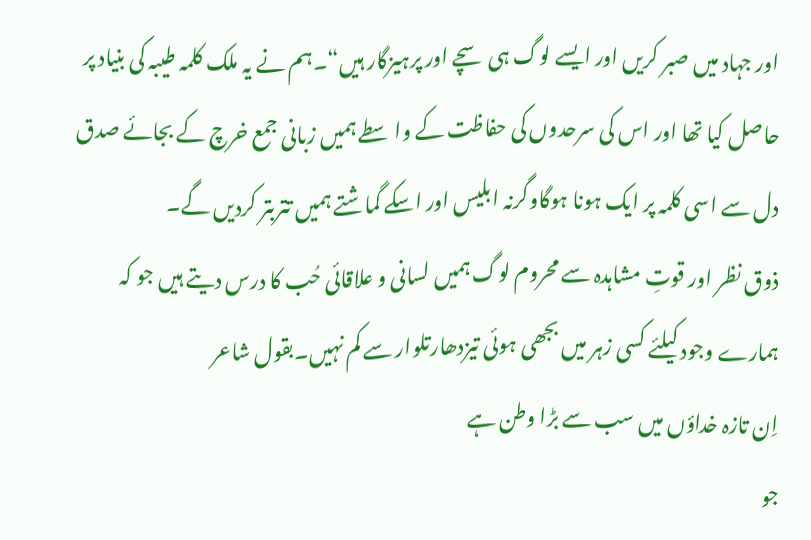اور جہاد میں صبر کریں اور ایسے لوگ ہی سچے اور پرہیزگار ہیں“۔ہم نے یہ ملک کلمہ طیبہ کی بنیاد پر حاصل کیا تھا اور اس کی سرحدوں کی حفاظت کے واسطے ہمیں زبانی جمع خرچ کے بجائے صدق دل سے اسی کلمہ پر ایک ہونا ہوگاوگرنہ ابلیس اور اسکے گماشتے ہمیں تتربتر کردیں گے۔
ذوق نظر اور قوتِ مشاہدہ سے محروم لوگ ہمیں لسانی و علاقائی حُب کا درس دیتے ہیں جو کہ ہمارے وجود کیلئے کسی زہر میں بجھی ہوئی تیزدھارتلوار سے کم نہیں۔بقول شاعر
اِن تازہ خداؤں میں سب سے بڑا وطن ہے
جو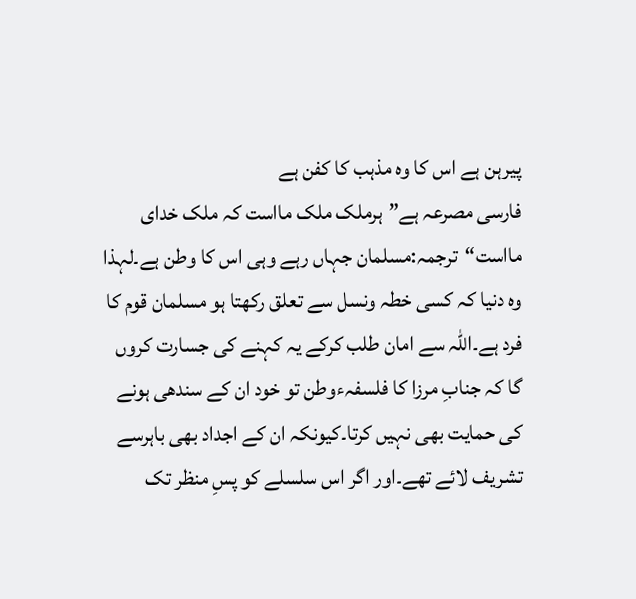پیرہن ہے اس کا وہ مذہب کا کفن ہے
فارسی مصرعہ ہے”ہرملک ملک مااست کہ ملک خدای مااست“ترجمہ:مسلمان جہاں رہے وہی اس کا وطن ہے۔لہذا وہ دنیا کہ کسی خطہ ونسل سے تعلق رکھتا ہو مسلمان قوم کا فرد ہے۔اللہ سے امان طلب کرکے یہ کہنے کی جسارت کروں گا کہ جنابِ مرزا کا فلسفہءوطن تو خود ان کے سندھی ہونے کی حمایت بھی نہیں کرتا۔کیونکہ ان کے اجداد بھی باہرسے تشریف لائے تھے۔اور اگر اس سلسلے کو پسِ منظر تک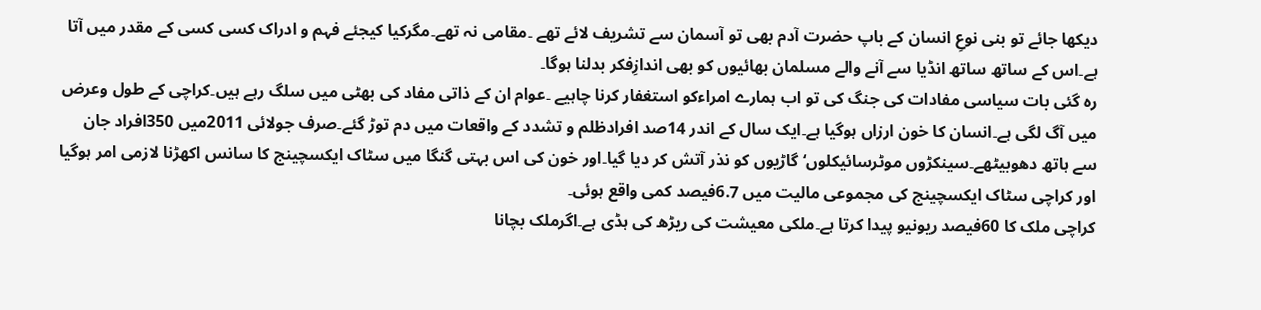دیکھا جائے تو بنی نوعِ انسان کے باپ حضرت آدم بھی تو آسمان سے تشریف لائے تھے ۔مقامی نہ تھے۔مگرکیا کیجئے فہم و ادراک کسی کسی کے مقدر میں آتا ہے۔اس کے ساتھ ساتھ انڈیا سے آنے والے مسلمان بھائیوں کو بھی اندازِفکر بدلنا ہوگا۔
رہ گئی بات سیاسی مفادات کی جنگ کی تو اب ہمارے امراءکو استغفار کرنا چاہیے ۔عوام ان کے ذاتی مفاد کی بھٹی میں سلگ رہے ہیں۔کراچی کے طول وعرض میں آگ لگی ہے۔انسان کا خون ارزاں ہوگیا ہے۔ایک سال کے اندر 14صد افرادظلم و تشدد کے واقعات میں دم توڑ گئے۔صرف جولائی 2011میں 350افراد جان سے ہاتھ دھوبیٹھے۔سینکڑوں موٹرسائیکلوں‘گاڑیوں کو نذر آتش کر دیا گیا۔اور خون کی اس بہتی گنگا میں سٹاک ایکسچینج کا سانس اکھڑنا لازمی امر ہوگیا اور کراچی سٹاک ایکسچینج کی مجموعی مالیت میں 6.7فیصد کمی واقع ہوئی۔
کراچی ملک کا 60فیصد ریونیو پیدا کرتا ہے۔ملکی معیشت کی ریڑھ کی ہڈی ہے۔اگرملک بچانا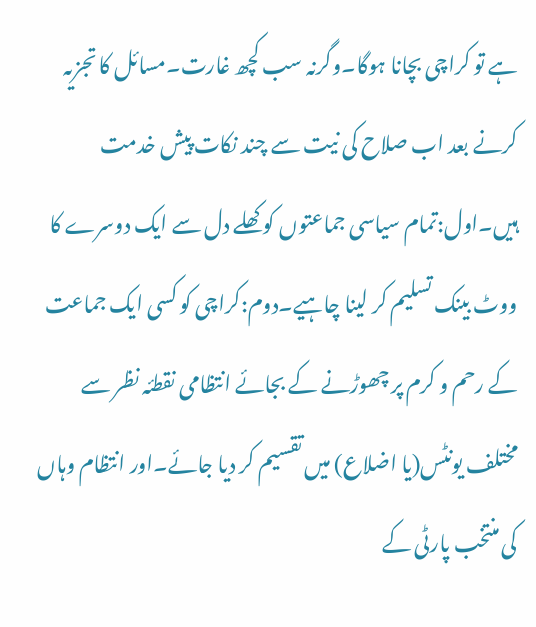ہے تو کراچی بچانا ہوگا۔وگرنہ سب کچھ غارت۔مسائل کا تجزیہ کرنے بعد اب صلاح کی نیت سے چند نکات پیش خدمت ہیں۔اول:تمام سیاسی جماعتوں کو کھلے دل سے ایک دوسرے کا ووٹ بینک تسلیم کر لینا چاہیے۔دوم:کراچی کو کسی ایک جماعت کے رحم و کرم پر چھوڑنے کے بجائے انتظامی نقطئہ نظر سے مختلف یونٹس(یا اضلاع) میں تقسیم کر دیا جائے۔اور انتظام وہاں کی منتخب پارٹی کے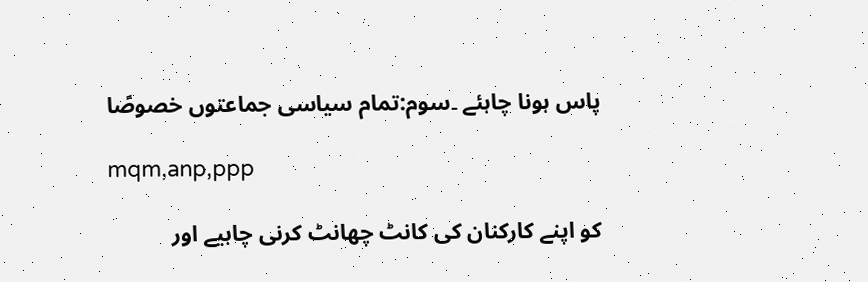پاس ہونا چاہئے ۔سوم:تمام سیاسی جماعتوں خصوصًا

mqm,anp,ppp

کو اپنے کارکنان کی کانٹ چھانٹ کرنی چاہیے اور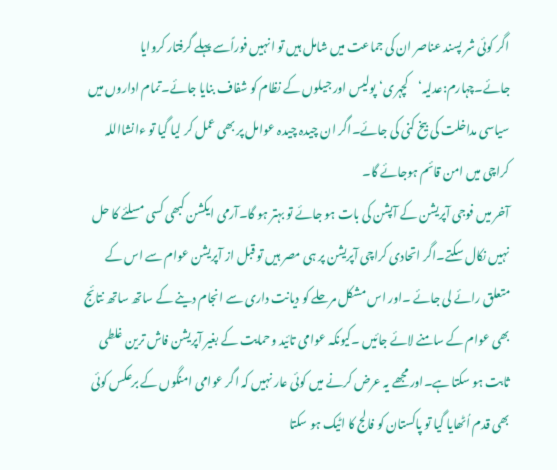اگر کوئی شر پسند عناصر ان کی جماعت میں شامل ہیں تو انہیں فوراًسے پہلے گرفتار کروایا جائے۔چہارم:عدلیہ‘کچہری‘پولیس اور جیلوں کے نظام کو شفاف بنایا جائے۔تمام اداروں میں سیاسی مداخلت کی بیخ کنی کی جائے۔اگر ان چیدہ چیدہ عوامل پر بھی عمل کر لیا گیا تو ءانشااللہ کراچی میں امن قائم ہوجائے گا۔
آخر میں فوجی آپریشن کے آپشن کی بات ہو جائے تو بہتر ہو گا۔آرمی ایکشن کبھی کسی مسلئے کا حل نہیں نکال سکتے۔اگر اتحادی کراچی آپریشن پر ہی مصر ہیں تو قبل از آپریشن عوام سے اس کے متعلق رائے لی جائے ۔اور اس مشکل مرحلے کو دیانت داری سے انجام دینے کے ساتھ ساتھ نتائج بھی عوام کے سامنے لائے جائیں ۔کیونکہ عوامی تائید وحمایت کے بغیر آپریشن فاش ترین غلطی ثابت ہو سکتا ہے۔اور مجھے یہ عرض کرنے میں کوئی عار نہیں کہ اگر عوامی امنگوں کے برعکس کوئی بھی قدم اُٹھایا گیا تو پاکستان کو فالج کا اٹیک ہو سکتا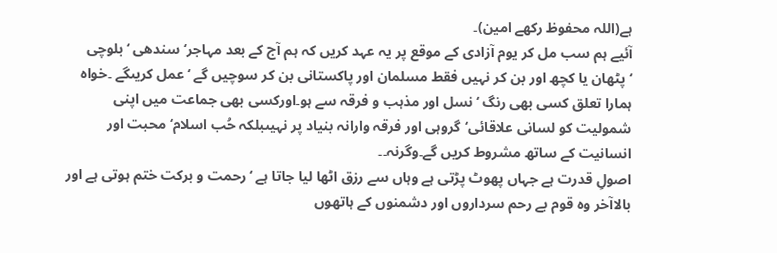ہے(اللہ محفوظ رکھے امین)۔
آئیے ہم سب مل کر یوم آزادی کے موقع پر یہ عہد کریں کہ ہم آج کے بعد مہاجر‘سندھی ‘بلوچی ‘پٹھان یا کچھ اور بن کر نہیں فقط مسلمان اور پاکستانی بن کر سوچیں گے ‘عمل کریںگے ۔خواہ ہمارا تعلق کسی بھی رنگ ‘نسل اور مذہب و فرقہ سے ہو۔اورکسی بھی جماعت میں اپنی شمولیت کو لسانی علاقائی‘گروہی اور فرقہ وارانہ بنیاد پر نہیںبلکہ حُب اسلام‘محبت اور انسانیت کے ساتھ مشروط کریں گے۔وگرنہ۔۔
اصولِ قدرت ہے جہاں پھوٹ پڑتی ہے وہاں سے رزق اٹھا لیا جاتا ہے ‘رحمت و برکت ختم ہوتی ہے اور بالاآخر وہ قوم بے رحم سرداروں اور دشمنوں کے ہاتھوں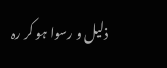ذلیل و رسوا ہو کر رہ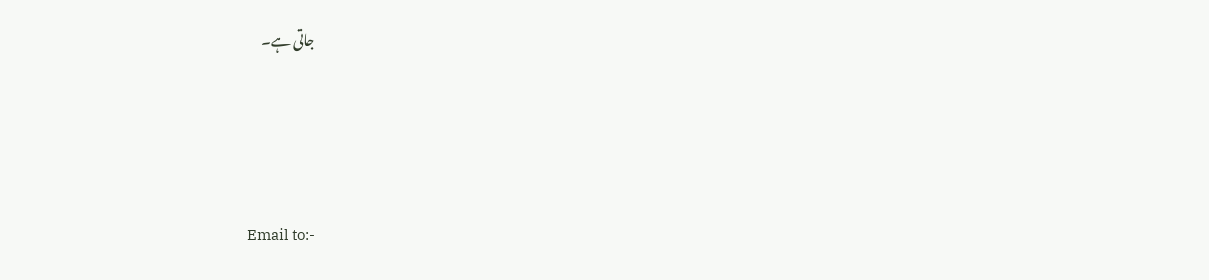جاتی ہے۔




Email to:-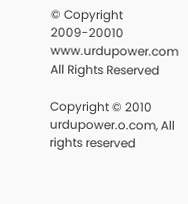© Copyright 2009-20010 www.urdupower.com All Rights Reserved

Copyright © 2010 urdupower.o.com, All rights reserved